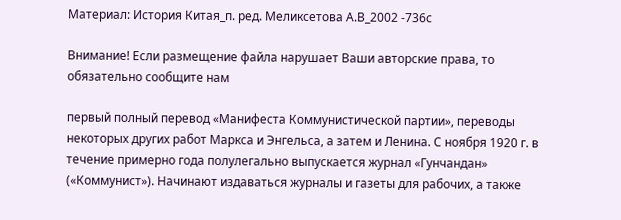Материал: История Китая_п. ред. Меликсетова А.В_2002 -736с

Внимание! Если размещение файла нарушает Ваши авторские права, то обязательно сообщите нам

первый полный перевод «Манифеста Коммунистической партии», переводы некоторых других работ Маркса и Энгельса, а затем и Ленина. С ноября 1920 г. в течение примерно года полулегально выпускается журнал «Гунчандан» («Коммунист»). Начинают издаваться журналы и газеты для рабочих, а также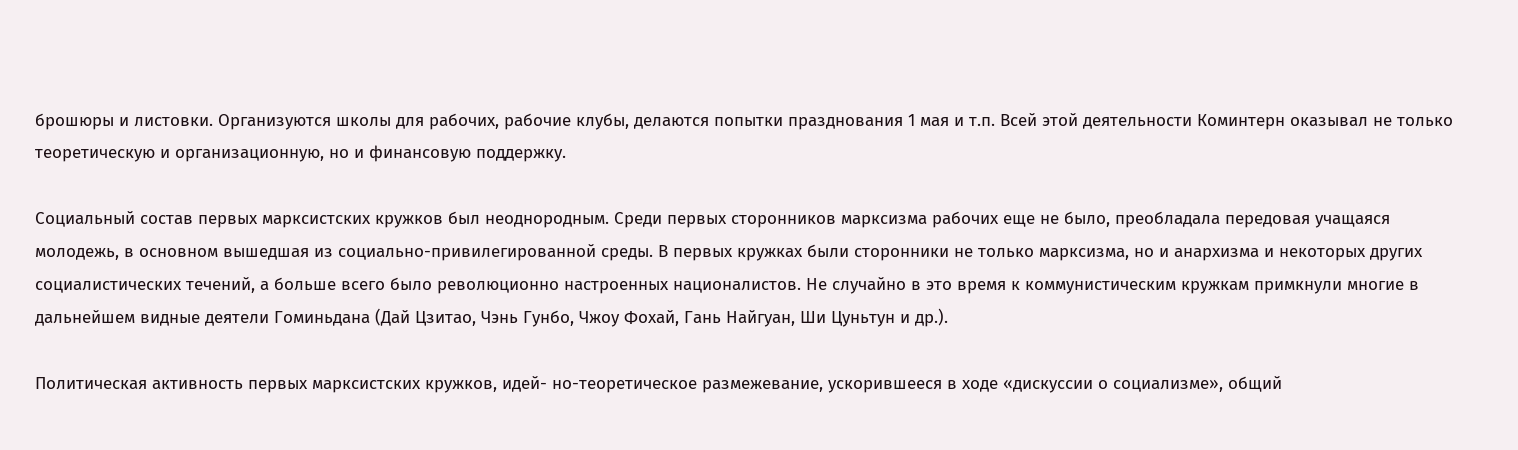брошюры и листовки. Организуются школы для рабочих, рабочие клубы, делаются попытки празднования 1 мая и т.п. Всей этой деятельности Коминтерн оказывал не только теоретическую и организационную, но и финансовую поддержку.

Социальный состав первых марксистских кружков был неоднородным. Среди первых сторонников марксизма рабочих еще не было, преобладала передовая учащаяся молодежь, в основном вышедшая из социально-привилегированной среды. В первых кружках были сторонники не только марксизма, но и анархизма и некоторых других социалистических течений, а больше всего было революционно настроенных националистов. Не случайно в это время к коммунистическим кружкам примкнули многие в дальнейшем видные деятели Гоминьдана (Дай Цзитао, Чэнь Гунбо, Чжоу Фохай, Гань Найгуан, Ши Цуньтун и др.).

Политическая активность первых марксистских кружков, идей- но-теоретическое размежевание, ускорившееся в ходе «дискуссии о социализме», общий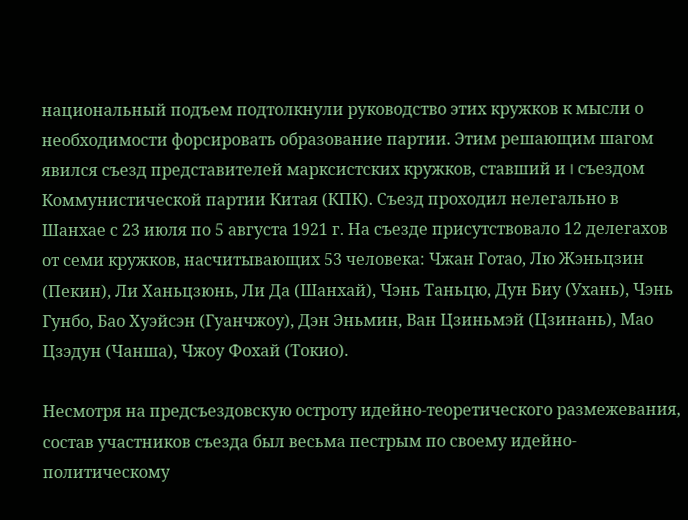национальный подъем подтолкнули руководство этих кружков к мысли о необходимости форсировать образование партии. Этим решающим шагом явился съезд представителей марксистских кружков, ставший и I съездом Коммунистической партии Китая (КПК). Съезд проходил нелегально в Шанхае с 23 июля по 5 августа 1921 г. На съезде присутствовало 12 делегахов от семи кружков, насчитывающих 53 человека: Чжан Готао, Лю Жэньцзин (Пекин), Ли Ханьцзюнь, Ли Да (Шанхай), Чэнь Таньцю, Дун Биу (Ухань), Чэнь Гунбо, Бао Хуэйсэн (Гуанчжоу), Дэн Эньмин, Ван Цзиньмэй (Цзинань), Мао Цзэдун (Чанша), Чжоу Фохай (Токио).

Несмотря на предсъездовскую остроту идейно-теоретического размежевания, состав участников съезда был весьма пестрым по своему идейно-политическому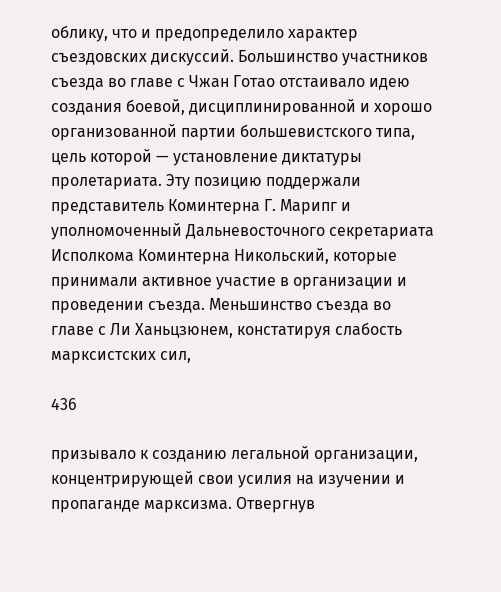облику, что и предопределило характер съездовских дискуссий. Большинство участников съезда во главе с Чжан Готао отстаивало идею создания боевой, дисциплинированной и хорошо организованной партии большевистского типа, цель которой — установление диктатуры пролетариата. Эту позицию поддержали представитель Коминтерна Г. Марипг и уполномоченный Дальневосточного секретариата Исполкома Коминтерна Никольский, которые принимали активное участие в организации и проведении съезда. Меньшинство съезда во главе с Ли Ханьцзюнем, констатируя слабость марксистских сил,

436

призывало к созданию легальной организации, концентрирующей свои усилия на изучении и пропаганде марксизма. Отвергнув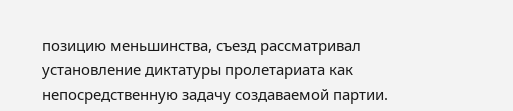позицию меньшинства, съезд рассматривал установление диктатуры пролетариата как непосредственную задачу создаваемой партии.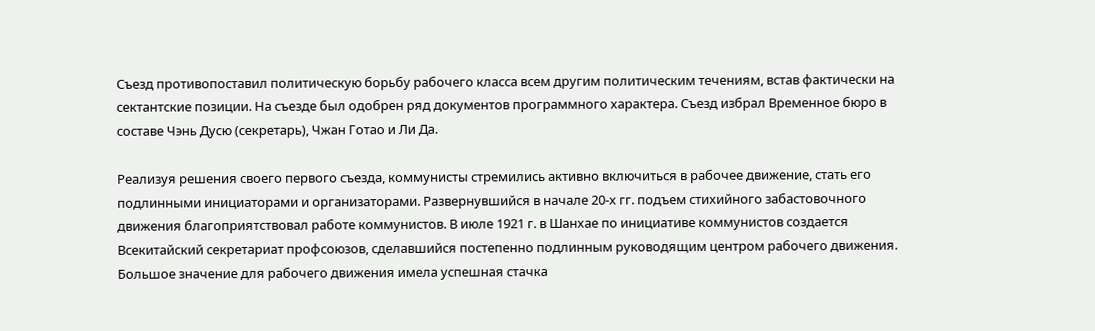Съезд противопоставил политическую борьбу рабочего класса всем другим политическим течениям, встав фактически на сектантские позиции. На съезде был одобрен ряд документов программного характера. Съезд избрал Временное бюро в составе Чэнь Дусю (секретарь), Чжан Готао и Ли Да.

Реализуя решения своего первого съезда, коммунисты стремились активно включиться в рабочее движение, стать его подлинными инициаторами и организаторами. Развернувшийся в начале 20-х гг. подъем стихийного забастовочного движения благоприятствовал работе коммунистов. В июле 1921 г. в Шанхае по инициативе коммунистов создается Всекитайский секретариат профсоюзов, сделавшийся постепенно подлинным руководящим центром рабочего движения. Большое значение для рабочего движения имела успешная стачка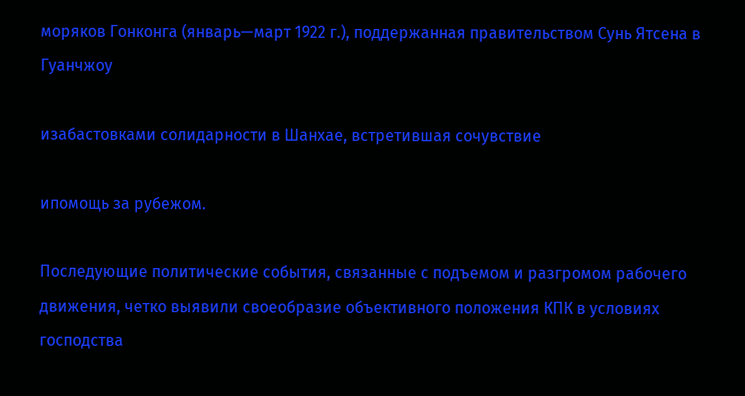моряков Гонконга (январь—март 1922 г.), поддержанная правительством Сунь Ятсена в Гуанчжоу

изабастовками солидарности в Шанхае, встретившая сочувствие

ипомощь за рубежом.

Последующие политические события, связанные с подъемом и разгромом рабочего движения, четко выявили своеобразие объективного положения КПК в условиях господства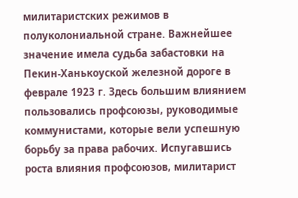милитаристских режимов в полуколониальной стране. Важнейшее значение имела судьба забастовки на Пекин-Ханькоуской железной дороге в феврале 1923 г. Здесь большим влиянием пользовались профсоюзы, руководимые коммунистами, которые вели успешную борьбу за права рабочих. Испугавшись роста влияния профсоюзов, милитарист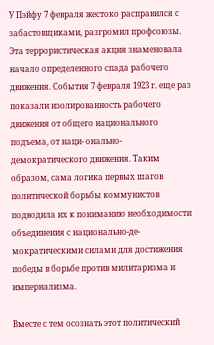У Пэйфу 7 февраля жестоко расправился с забастовщиками, разгромил профсоюзы. Эта террористическая акция знаменовала начало определенного спада рабочего движения. События 7 февраля 1923 г. еще раз показали изолированность рабочего движения от общего национального подъема, от наци- онально-демократического движения. Таким образом, сама логика первых шагов политической борьбы коммунистов подводила их к пониманию необходимости объединения с национально-де- мократическими силами для достижения победы в борьбе против милитаризма и империализма.

Вместе с тем осознать этот политический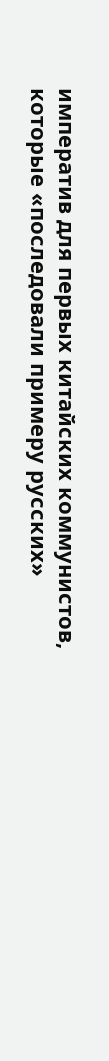императив для первых китайских коммунистов, которые «последовали примеру русских»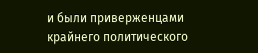и были приверженцами крайнего политического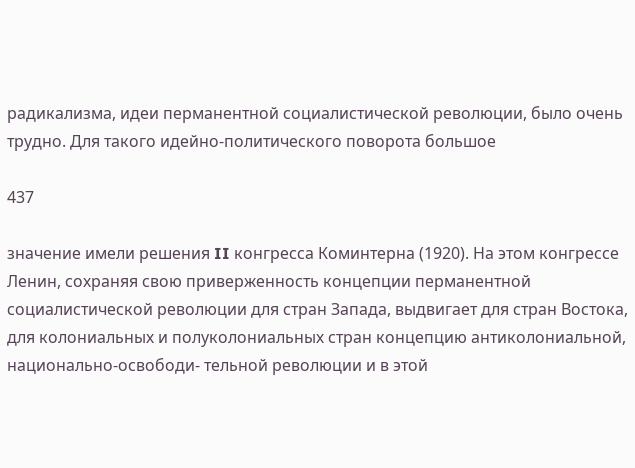радикализма, идеи перманентной социалистической революции, было очень трудно. Для такого идейно-политического поворота большое

437

значение имели решения II конгресса Коминтерна (1920). На этом конгрессе Ленин, сохраняя свою приверженность концепции перманентной социалистической революции для стран Запада, выдвигает для стран Востока, для колониальных и полуколониальных стран концепцию антиколониальной, национально-освободи- тельной революции и в этой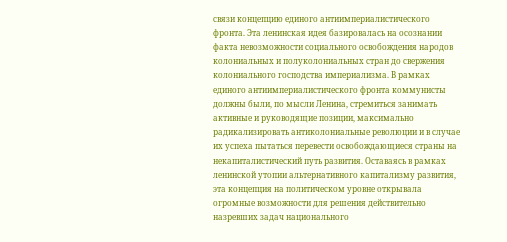связи концепцию единого антиимпериалистического фронта. Эта ленинская идея базировалась на осознании факта невозможности социального освобождения народов колониальных и полуколониальных стран до свержения колониального господства империализма. В рамках единого антиимпериалистического фронта коммунисты должны были, по мысли Ленина, стремиться занимать активные и руководящие позиции, максимально радикализировать антиколониальные революции и в случае их успеха пытаться перевести освобождающиеся страны на некапиталистический путь развития. Оставаясь в рамках ленинской утопии альтернативного капитализму развития, эта концепция на политическом уровне открывала огромные возможности для решения действительно назревших задач национального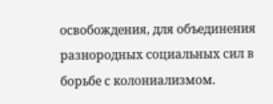освобождения, для объединения разнородных социальных сил в борьбе с колониализмом.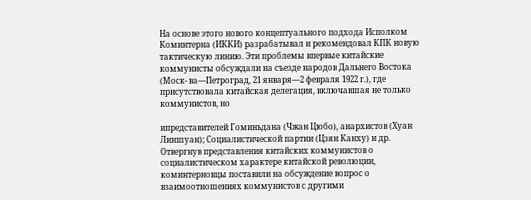На основе этого нового концептуального подхода Исполком Коминтерна (ИККИ) разрабатывал и рекомендовал КПК новую тактическую линию. Эти проблемы впервые китайские коммунисты обсуждали на съезде народов Дальнего Востока (Моск- ва—Петроград, 21 января—2 февраля 1922 г.), где присутствовала китайская делегация, включавшая не только коммунистов, но

ипредставителей Гоминьдана (Чжан Цюбо), анархистов (Хуан Линшуан); Социалистической партии (Цзян Канху) и др. Отвергнув представления китайских коммунистов о социалистическом характере китайской революции, коминтерновцы поставили на обсуждение вопрос о взаимоотношениях коммунистов с другими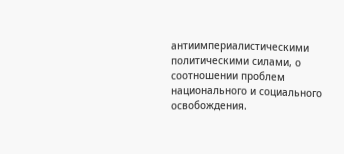антиимпериалистическими политическими силами, о соотношении проблем национального и социального освобождения.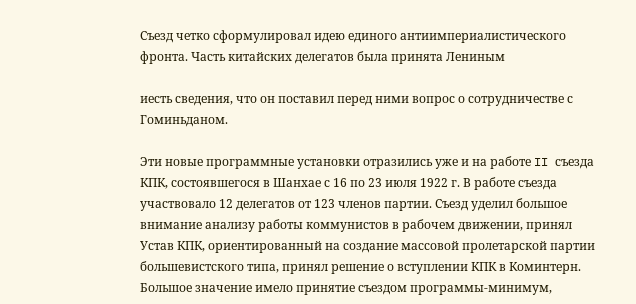Съезд четко сформулировал идею единого антиимпериалистического фронта. Часть китайских делегатов была принята Лениным

иесть сведения, что он поставил перед ними вопрос о сотрудничестве с Гоминьданом.

Эти новые программные установки отразились уже и на работе II съезда КПК, состоявшегося в Шанхае с 16 по 23 июля 1922 г. В работе съезда участвовало 12 делегатов от 123 членов партии. Съезд уделил большое внимание анализу работы коммунистов в рабочем движении, принял Устав КПК, ориентированный на создание массовой пролетарской партии большевистского типа, принял решение о вступлении КПК в Коминтерн. Большое значение имело принятие съездом программы-минимум,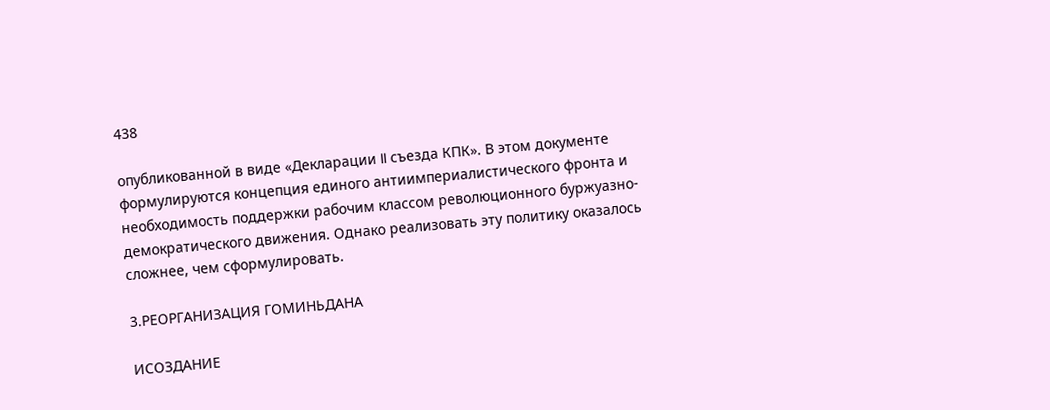438

опубликованной в виде «Декларации II съезда КПК». В этом документе формулируются концепция единого антиимпериалистического фронта и необходимость поддержки рабочим классом революционного буржуазно-демократического движения. Однако реализовать эту политику оказалось сложнее, чем сформулировать.

3.РЕОРГАНИЗАЦИЯ ГОМИНЬДАНА

ИСОЗДАНИЕ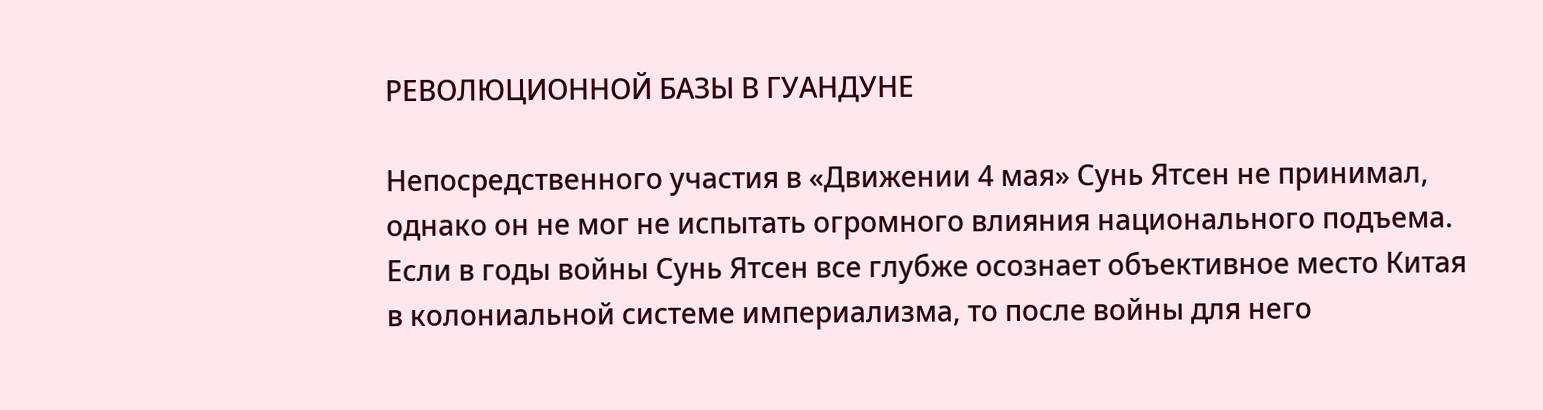РЕВОЛЮЦИОННОЙ БАЗЫ В ГУАНДУНЕ

Непосредственного участия в «Движении 4 мая» Сунь Ятсен не принимал, однако он не мог не испытать огромного влияния национального подъема. Если в годы войны Сунь Ятсен все глубже осознает объективное место Китая в колониальной системе империализма, то после войны для него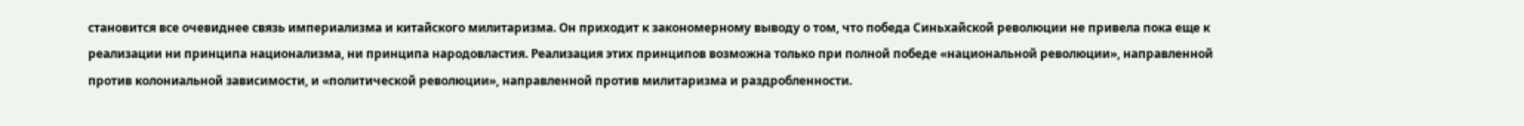становится все очевиднее связь империализма и китайского милитаризма. Он приходит к закономерному выводу о том, что победа Синьхайской революции не привела пока еще к реализации ни принципа национализма, ни принципа народовластия. Реализация этих принципов возможна только при полной победе «национальной революции», направленной против колониальной зависимости, и «политической революции», направленной против милитаризма и раздробленности.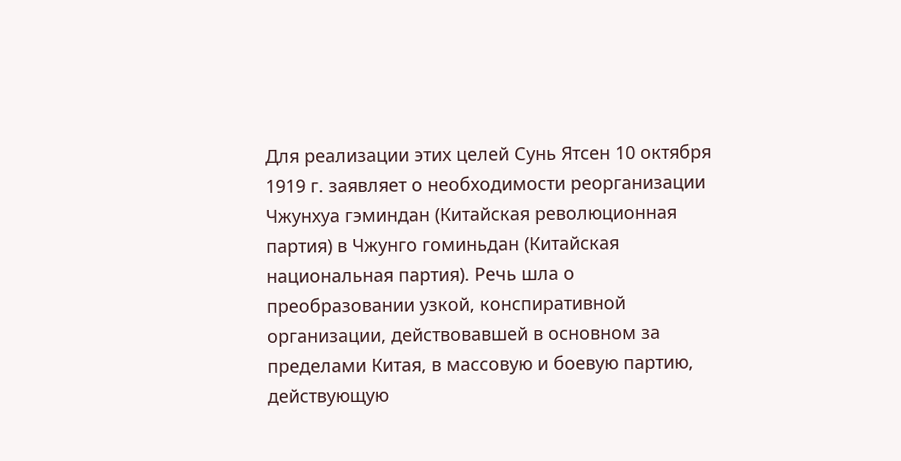Для реализации этих целей Сунь Ятсен 10 октября 1919 г. заявляет о необходимости реорганизации Чжунхуа гэминдан (Китайская революционная партия) в Чжунго гоминьдан (Китайская национальная партия). Речь шла о преобразовании узкой, конспиративной организации, действовавшей в основном за пределами Китая, в массовую и боевую партию, действующую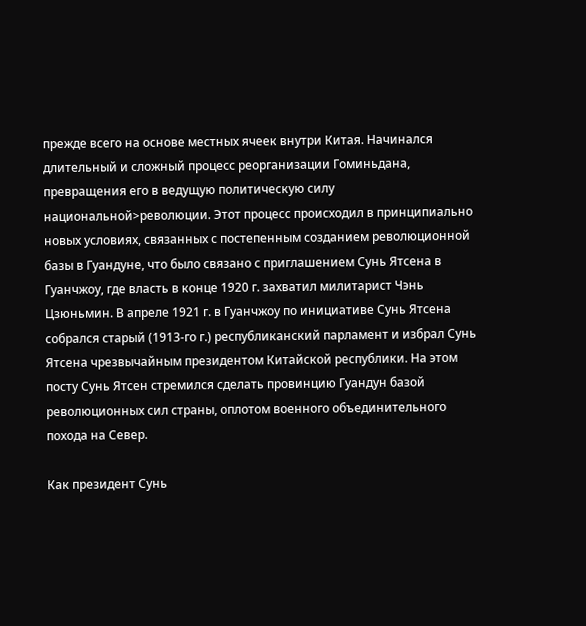прежде всего на основе местных ячеек внутри Китая. Начинался длительный и сложный процесс реорганизации Гоминьдана, превращения его в ведущую политическую силу национальной>революции. Этот процесс происходил в принципиально новых условиях, связанных с постепенным созданием революционной базы в Гуандуне, что было связано с приглашением Сунь Ятсена в Гуанчжоу, где власть в конце 1920 г. захватил милитарист Чэнь Цзюньмин. В апреле 1921 г. в Гуанчжоу по инициативе Сунь Ятсена собрался старый (1913-го г.) республиканский парламент и избрал Сунь Ятсена чрезвычайным президентом Китайской республики. На этом посту Сунь Ятсен стремился сделать провинцию Гуандун базой революционных сил страны, оплотом военного объединительного похода на Север.

Как президент Сунь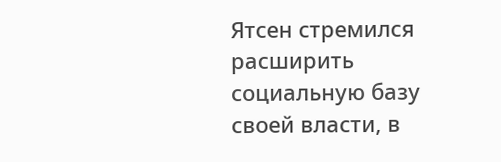Ятсен стремился расширить социальную базу своей власти, в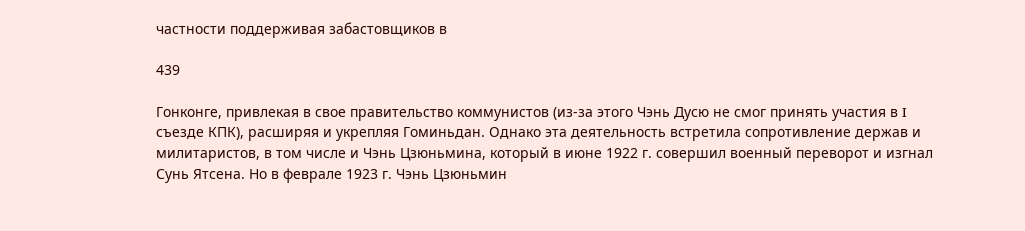частности поддерживая забастовщиков в

439

Гонконге, привлекая в свое правительство коммунистов (из-за этого Чэнь Дусю не смог принять участия в I съезде КПК), расширяя и укрепляя Гоминьдан. Однако эта деятельность встретила сопротивление держав и милитаристов, в том числе и Чэнь Цзюньмина, который в июне 1922 г. совершил военный переворот и изгнал Сунь Ятсена. Но в феврале 1923 г. Чэнь Цзюньмин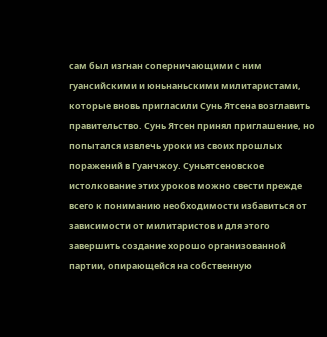сам был изгнан соперничающими с ним гуансийскими и юньнаньскими милитаристами, которые вновь пригласили Сунь Ятсена возглавить правительство. Сунь Ятсен принял приглашение, но попытался извлечь уроки из своих прошлых поражений в Гуанчжоу. Суньятсеновское истолкование этих уроков можно свести прежде всего к пониманию необходимости избавиться от зависимости от милитаристов и для этого завершить создание хорошо организованной партии, опирающейся на собственную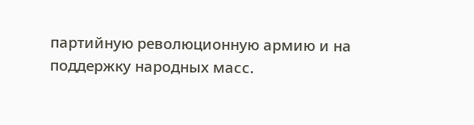партийную революционную армию и на поддержку народных масс.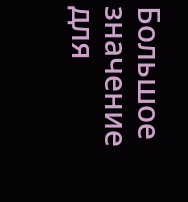Большое значение для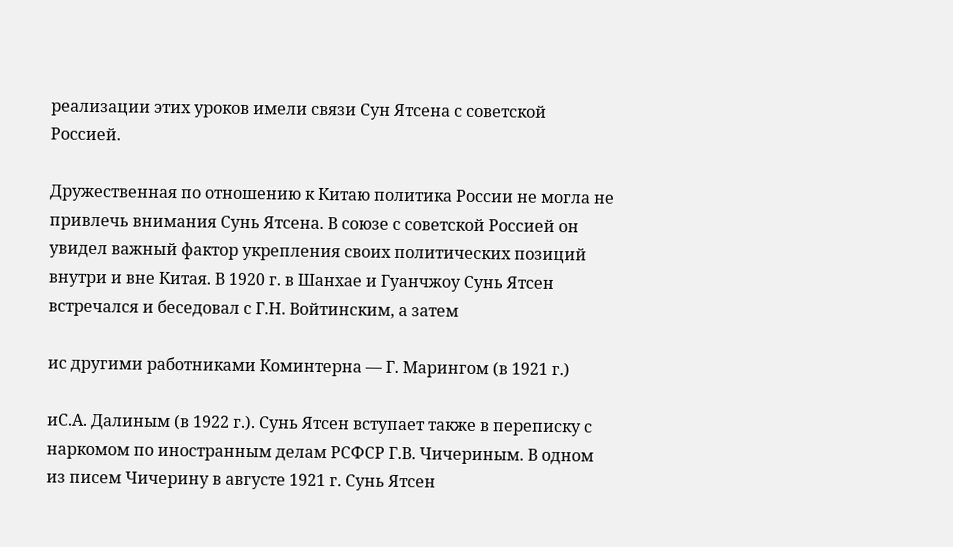реализации этих уроков имели связи Сун Ятсена с советской Россией.

Дружественная по отношению к Китаю политика России не могла не привлечь внимания Сунь Ятсена. В союзе с советской Россией он увидел важный фактор укрепления своих политических позиций внутри и вне Китая. В 1920 г. в Шанхае и Гуанчжоу Сунь Ятсен встречался и беседовал с Г.Н. Войтинским, а затем

ис другими работниками Коминтерна — Г. Марингом (в 1921 г.)

иС.А. Далиным (в 1922 г.). Сунь Ятсен вступает также в переписку с наркомом по иностранным делам РСФСР Г.В. Чичериным. В одном из писем Чичерину в августе 1921 г. Сунь Ятсен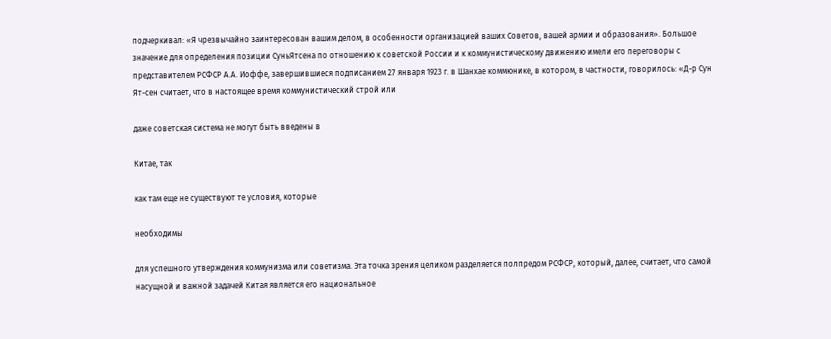подчеркивал: «Я чрезвычайно заинтересован вашим делом, в особенности организацией ваших Советов, вашей армии и образования». Большое значение для определения позиции СуньЯтсена по отношению к советской России и к коммунистическому движению имели его переговоры с представителем РСФСР А.А. Иоффе, завершившиеся подписанием 27 января 1923 г. в Шанхае коммюнике, в котором, в частности, говорилось: «Д-р Сун Ят-сен считает, что в настоящее время коммунистический строй или

даже советская система не могут быть введены в

Китае, так

как там еще не существуют те условия, которые

необходимы

для успешного утверждения коммунизма или советизма. Эта точка зрения целиком разделяется полпредом РСФСР, который, далее, считает, что самой насущной и важной задачей Китая является его национальное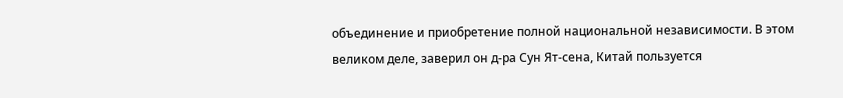объединение и приобретение полной национальной независимости. В этом великом деле, заверил он д-ра Сун Ят-сена, Китай пользуется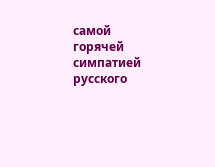самой горячей симпатией русского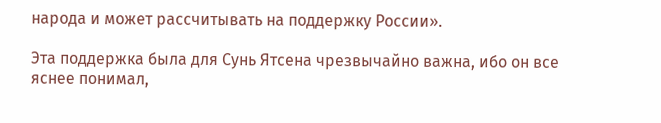народа и может рассчитывать на поддержку России».

Эта поддержка была для Сунь Ятсена чрезвычайно важна, ибо он все яснее понимал,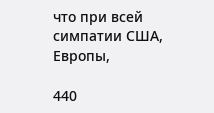что при всей симпатии США, Европы,

440